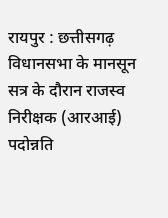रायपुर : छत्तीसगढ़ विधानसभा के मानसून सत्र के दौरान राजस्व निरीक्षक (आरआई) पदोन्नति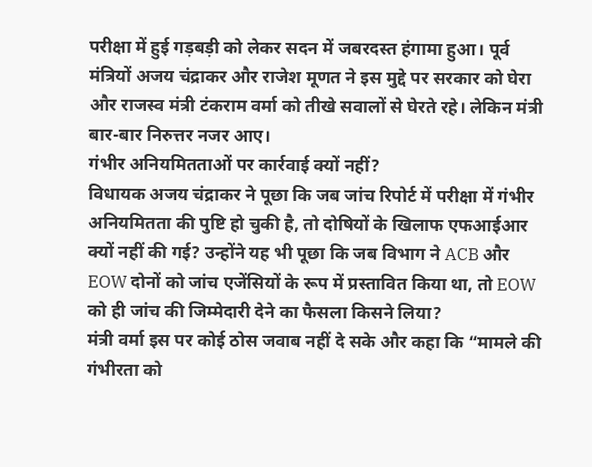परीक्षा में हुई गड़बड़ी को लेकर सदन में जबरदस्त हंगामा हुआ। पूर्व मंत्रियों अजय चंद्राकर और राजेश मूणत ने इस मुद्दे पर सरकार को घेरा और राजस्व मंत्री टंकराम वर्मा को तीखे सवालों से घेरते रहे। लेकिन मंत्री बार-बार निरुत्तर नजर आए।
गंभीर अनियमितताओं पर कार्रवाई क्यों नहीं?
विधायक अजय चंद्राकर ने पूछा कि जब जांच रिपोर्ट में परीक्षा में गंभीर अनियमितता की पुष्टि हो चुकी है, तो दोषियों के खिलाफ एफआईआर क्यों नहीं की गई? उन्होंने यह भी पूछा कि जब विभाग ने ACB और EOW दोनों को जांच एजेंसियों के रूप में प्रस्तावित किया था, तो EOW को ही जांच की जिम्मेदारी देने का फैसला किसने लिया?
मंत्री वर्मा इस पर कोई ठोस जवाब नहीं दे सके और कहा कि “मामले की गंभीरता को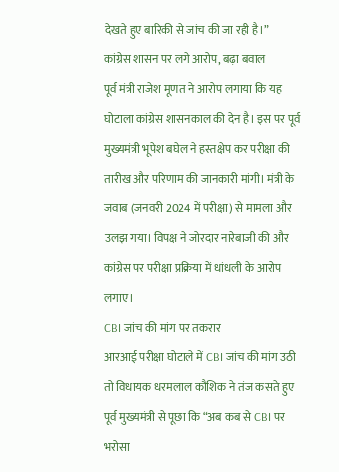देखते हुए बारिकी से जांच की जा रही है।”
कांग्रेस शासन पर लगे आरोप, बढ़ा बवाल
पूर्व मंत्री राजेश मूणत ने आरोप लगाया कि यह घोटाला कांग्रेस शासनकाल की देन है। इस पर पूर्व मुख्यमंत्री भूपेश बघेल ने हस्तक्षेप कर परीक्षा की तारीख और परिणाम की जानकारी मांगी। मंत्री के जवाब (जनवरी 2024 में परीक्षा) से मामला और उलझ गया। विपक्ष ने जोरदार नारेबाजी की और कांग्रेस पर परीक्षा प्रक्रिया में धांधली के आरोप लगाए।
CBI जांच की मांग पर तकरार
आरआई परीक्षा घोटाले में CBI जांच की मांग उठी तो विधायक धरमलाल कौशिक ने तंज कसते हुए पूर्व मुख्यमंत्री से पूछा कि “अब कब से CBI पर भरोसा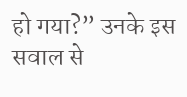हो गया?” उनके इस सवाल से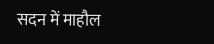सदन में माहौल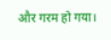और गरम हो गया।